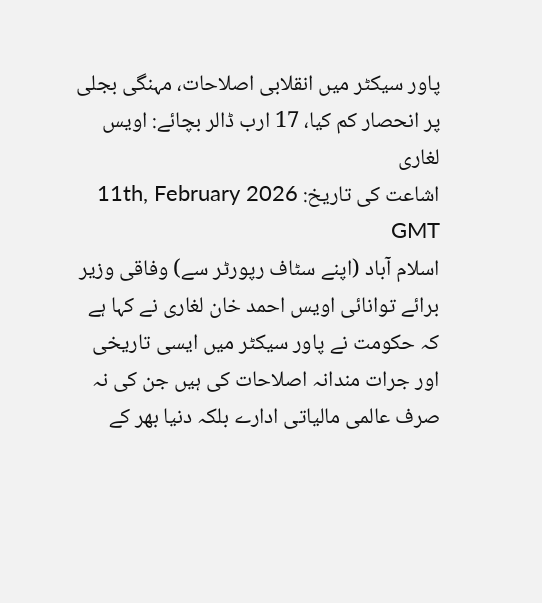پاور سیکٹر میں انقلابی اصلاحات، مہنگی بجلی پر انحصار کم کیا، 17 ارب ڈالر بچائے: اویس لغاری
اشاعت کی تاریخ: 11th, February 2026 GMT
اسلام آباد (اپنے سٹاف رپورٹر سے) وفاقی وزیر برائے توانائی اویس احمد خان لغاری نے کہا ہے کہ حکومت نے پاور سیکٹر میں ایسی تاریخی اور جرات مندانہ اصلاحات کی ہیں جن کی نہ صرف عالمی مالیاتی ادارے بلکہ دنیا بھر کے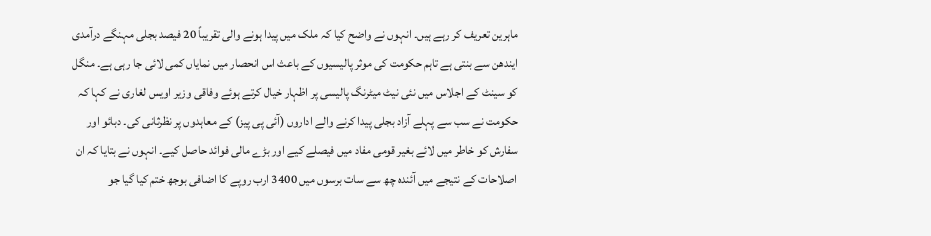ماہرین تعریف کر رہے ہیں۔ انہوں نے واضح کیا کہ ملک میں پیدا ہونے والی تقریباً 20 فیصد بجلی مہنگے درآمدی ایندھن سے بنتی ہے تاہم حکومت کی موثر پالیسیوں کے باعث اس انحصار میں نمایاں کمی لائی جا رہی ہے۔ منگل کو سینٹ کے اجلاس میں نئی نیٹ میٹرنگ پالیسی پر اظہار خیال کرتے ہوئے وفاقی وزیر اویس لغاری نے کہا کہ حکومت نے سب سے پہلے آزاد بجلی پیدا کرنے والے اداروں (آئی پی پیز) کے معاہدوں پر نظرثانی کی۔ دبائو اور سفارش کو خاطر میں لائے بغیر قومی مفاد میں فیصلے کیے اور بڑے مالی فوائد حاصل کیے۔ انہوں نے بتایا کہ ان اصلاحات کے نتیجے میں آئندہ چھ سے سات برسوں میں 3400 ارب روپے کا اضافی بوجھ ختم کیا گیا جو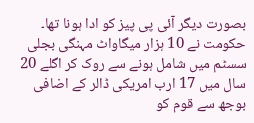بصورت دیگر آئی پی پیز کو ادا ہونا تھا۔ حکومت نے 10 ہزار میگاواٹ مہنگی بجلی سسٹم میں شامل ہونے سے روک کر اگلے 20 سال میں 17 ارب امریکی ڈالر کے اضافی بوجھ سے قوم کو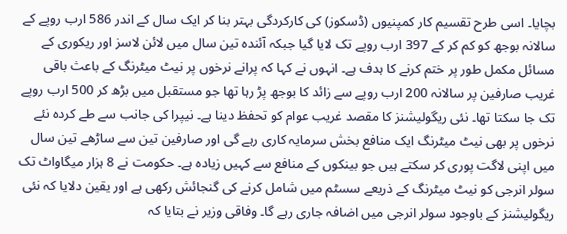بچایا۔ اسی طرح تقسیم کار کمپنیوں (ڈسکوز) کی کارکردگی بہتر بنا کر ایک سال کے اندر 586 ارب روپے کے سالانہ بوجھ کو کم کر کے 397 ارب روپے تک لایا گیا جبکہ آئندہ تین سال میں لائن لاسز اور ریکوری کے مسائل مکمل طور پر ختم کرنے کا ہدف ہے۔ انہوں نے کہا کہ پرانے نرخوں پر نیٹ میٹرنگ کے باعث باقی غریب صارفین پر سالانہ 200 ارب روپے سے زائد کا بوجھ پڑ رہا تھا جو مستقبل میں بڑھ کر 500 ارب روپے تک جا سکتا تھا۔ نئی ریگولیشنز کا مقصد غریب عوام کو تحفظ دینا ہے۔ نیپرا کی جانب سے طے کردہ نئے نرخوں پر بھی نیٹ میٹرنگ ایک منافع بخش سرمایہ کاری رہے گی اور صارفین تین سے ساڑھے تین سال میں اپنی لاگت پوری کر سکتے ہیں جو بینکوں کے منافع سے کہیں زیادہ ہے۔ حکومت نے 8 ہزار میگاواٹ تک سولر انرجی کو نیٹ میٹرنگ کے ذریعے سسٹم میں شامل کرنے کی گنجائش رکھی ہے اور یقین دلایا کہ نئی ریگولیشنز کے باوجود سولر انرجی میں اضافہ جاری رہے گا۔ وفاقی وزیر نے بتایا کہ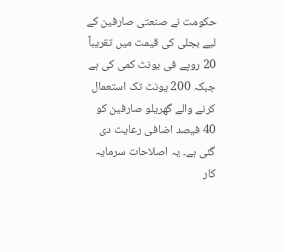حکومت نے صنعتی صارفین کے لیے بجلی کی قیمت میں تقریباً 20 روپے فی یونٹ کمی کی ہے جبکہ 200 یونٹ تک استعمال کرنے والے گھریلو صارفین کو 40 فیصد اضافی رعایت دی گئی ہے۔ یہ اصلاحات سرمایہ کار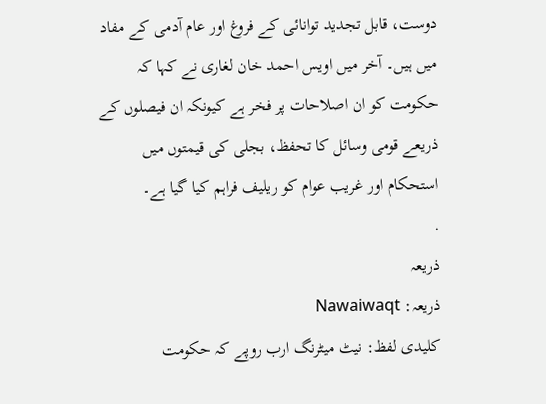دوست، قابل تجدید توانائی کے فروغ اور عام آدمی کے مفاد میں ہیں۔ آخر میں اویس احمد خان لغاری نے کہا کہ حکومت کو ان اصلاحات پر فخر ہے کیونکہ ان فیصلوں کے ذریعے قومی وسائل کا تحفظ، بجلی کی قیمتوں میں استحکام اور غریب عوام کو ریلیف فراہم کیا گیا ہے۔
.
ذریعہ
ذریعہ: Nawaiwaqt
کلیدی لفظ: نیٹ میٹرنگ ارب روپے کہ حکومت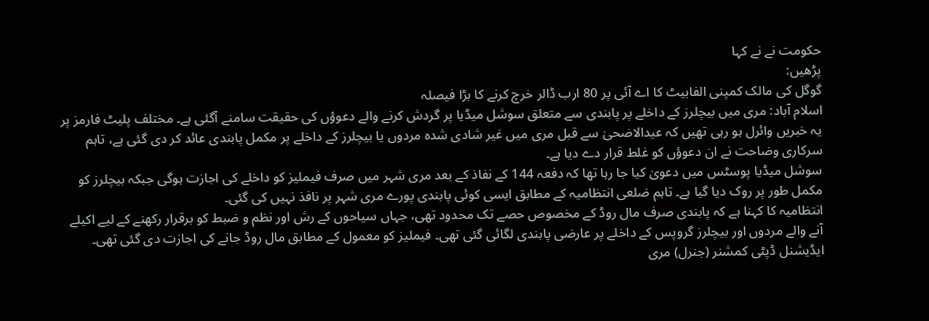حکومت نے نے کہا
پڑھیں:
گوگل کی مالک کمپنی الفابیٹ کا اے آئی پر 80 ارب ڈالر خرچ کرنے کا بڑا فیصلہ
اسلام آباد: مری میں بیچلرز کے داخلے پر پابندی سے متعلق سوشل میڈیا پر گردش کرنے والے دعوؤں کی حقیقت سامنے آگئی ہے۔ مختلف پلیٹ فارمز پر یہ خبریں وائرل ہو رہی تھیں کہ عیدالاضحیٰ سے قبل مری میں غیر شادی شدہ مردوں یا بیچلرز کے داخلے پر مکمل پابندی عائد کر دی گئی ہے، تاہم سرکاری وضاحت نے ان دعوؤں کو غلط قرار دے دیا ہے۔
سوشل میڈیا پوسٹس میں دعویٰ کیا جا رہا تھا کہ دفعہ 144 کے نفاذ کے بعد مری شہر میں صرف فیملیز کو داخلے کی اجازت ہوگی جبکہ بیچلرز کو مکمل طور پر روک دیا گیا ہے۔ تاہم ضلعی انتظامیہ کے مطابق ایسی کوئی پابندی پورے مری شہر پر نافذ نہیں کی گئی۔
انتظامیہ کا کہنا ہے کہ پابندی صرف مال روڈ کے مخصوص حصے تک محدود تھی، جہاں سیاحوں کے رش اور نظم و ضبط کو برقرار رکھنے کے لیے اکیلے آنے والے مردوں اور بیچلرز گروپس کے داخلے پر عارضی پابندی لگائی گئی تھی۔ فیملیز کو معمول کے مطابق مال روڈ جانے کی اجازت دی گئی تھی۔
ایڈیشنل ڈپٹی کمشنر (جنرل) مری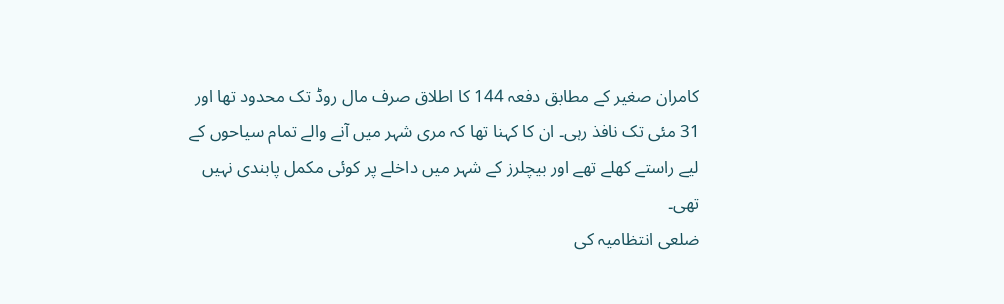کامران صغیر کے مطابق دفعہ 144 کا اطلاق صرف مال روڈ تک محدود تھا اور 31 مئی تک نافذ رہی۔ ان کا کہنا تھا کہ مری شہر میں آنے والے تمام سیاحوں کے لیے راستے کھلے تھے اور بیچلرز کے شہر میں داخلے پر کوئی مکمل پابندی نہیں تھی۔
ضلعی انتظامیہ کی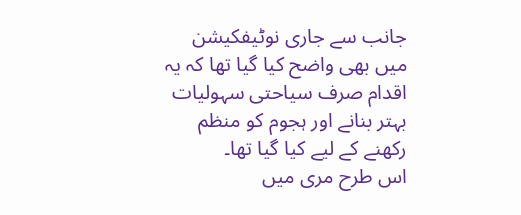جانب سے جاری نوٹیفکیشن میں بھی واضح کیا گیا تھا کہ یہ اقدام صرف سیاحتی سہولیات بہتر بنانے اور ہجوم کو منظم رکھنے کے لیے کیا گیا تھا۔
اس طرح مری میں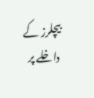بیچلرز کے داخلے پر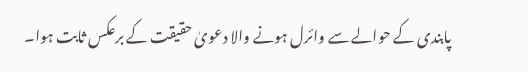پابندی کے حوالے سے وائرل ہونے والا دعویٰ حقیقت کے برعکس ثابت ہوا۔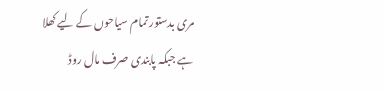مری بدستور تمام سیاحوں کے لیے کھلا ہے جبکہ پابندی صرف مال روڈ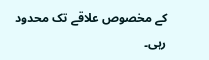کے مخصوص علاقے تک محدود رہی۔